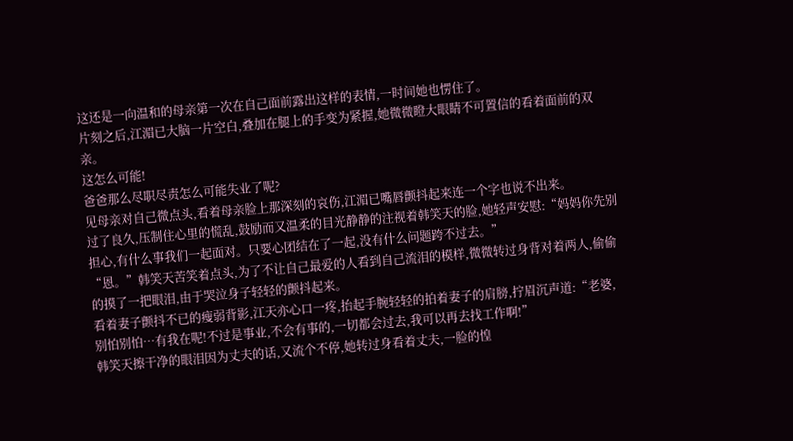这还是一向温和的母亲第一次在自己面前露出这样的表情,一时间她也愣住了。
片刻之后,江湄已大脑一片空白,叠加在腿上的手变为紧握,她微微瞪大眼睛不可置信的看着面前的双亲。
这怎么可能!
爸爸那么尽职尽责怎么可能失业了呢?
见母亲对自己微点头,看着母亲脸上那深刻的哀伤,江湄已嘴唇颤抖起来连一个字也说不出来。
过了良久,压制住心里的慌乱,鼓励而又温柔的目光静静的注视着韩笑天的脸,她轻声安慰:“妈妈你先别担心,有什么事我们一起面对。只要心团结在了一起,没有什么问题跨不过去。”
“恩。”韩笑天苦笑着点头,为了不让自己最爱的人看到自己流泪的模样,微微转过身背对着两人,偷偷的摸了一把眼泪,由于哭泣身子轻轻的颤抖起来。
看着妻子颤抖不已的瘦弱背影,江天亦心口一疼,抬起手腕轻轻的拍着妻子的肩膀,拧眉沉声道:“老婆,别怕别怕…有我在呢!不过是事业,不会有事的,一切都会过去,我可以再去找工作啊!”
韩笑天擦干净的眼泪因为丈夫的话,又流个不停,她转过身看着丈夫,一脸的惶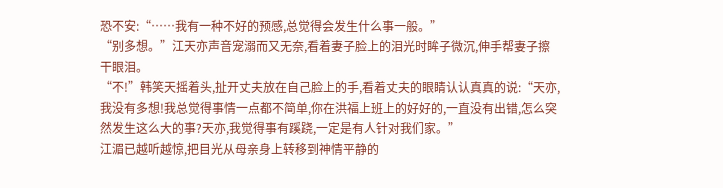恐不安:“……我有一种不好的预感,总觉得会发生什么事一般。”
“别多想。”江天亦声音宠溺而又无奈,看着妻子脸上的泪光时眸子微沉,伸手帮妻子擦干眼泪。
“不!”韩笑天摇着头,扯开丈夫放在自己脸上的手,看着丈夫的眼睛认认真真的说:“天亦,我没有多想!我总觉得事情一点都不简单,你在洪福上班上的好好的,一直没有出错,怎么突然发生这么大的事?天亦,我觉得事有蹊跷,一定是有人针对我们家。”
江湄已越听越惊,把目光从母亲身上转移到神情平静的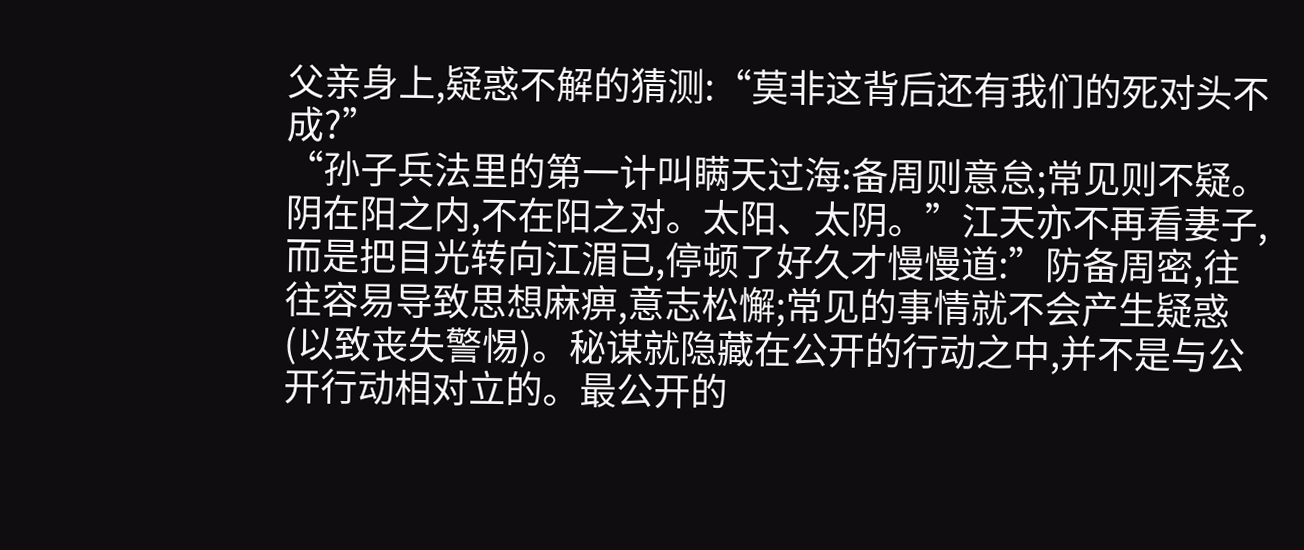父亲身上,疑惑不解的猜测:“莫非这背后还有我们的死对头不成?”
“孙子兵法里的第一计叫瞒天过海:备周则意怠;常见则不疑。阴在阳之内,不在阳之对。太阳、太阴。”江天亦不再看妻子,而是把目光转向江湄已,停顿了好久才慢慢道:”防备周密,往往容易导致思想麻痹,意志松懈;常见的事情就不会产生疑惑(以致丧失警惕)。秘谋就隐藏在公开的行动之中,并不是与公开行动相对立的。最公开的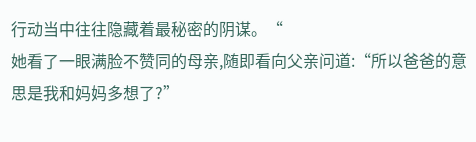行动当中往往隐藏着最秘密的阴谋。“
她看了一眼满脸不赞同的母亲,随即看向父亲问道:“所以爸爸的意思是我和妈妈多想了?”